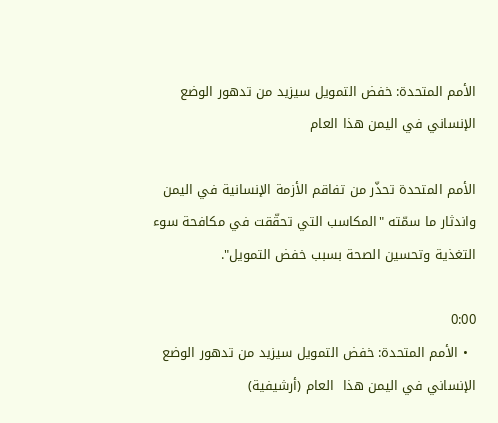الأمم المتحدة: خفض التمويل سيزيد من تدهور الوضع  الإنساني في اليمن هذا العام

الأمم المتحدة تحذّر من تفاقم الأزمة الإنسانية في اليمن واندثار ما سمّته "المكاسب التي تحقّقت في مكافحة سوء التغذية وتحسين الصحة بسبب خفض التمويل".

0:00
  • الأمم المتحدة: خفض التمويل سيزيد من تدهور الوضع  الإنساني في اليمن هذا  العام (أرشيفية)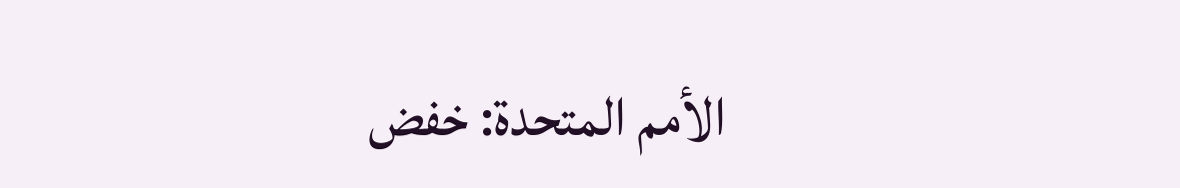الأمم المتحدة: خفض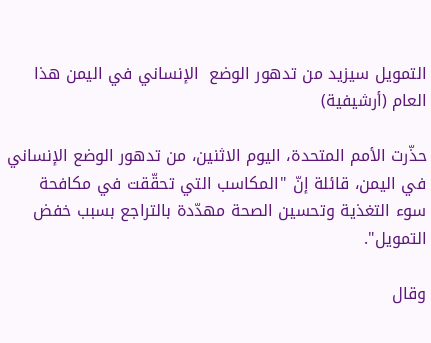التمويل سيزيد من تدهور الوضع  الإنساني في اليمن هذا العام (أرشيفية)

حذّرت الأمم المتحدة، اليوم الاثنين، من تدهور الوضع الإنساني في اليمن، قائلة إنّ "المكاسب التي تحقّقت في مكافحة سوء التغذية وتحسين الصحة مهدّدة بالتراجع بسبب خفض التمويل".

وقال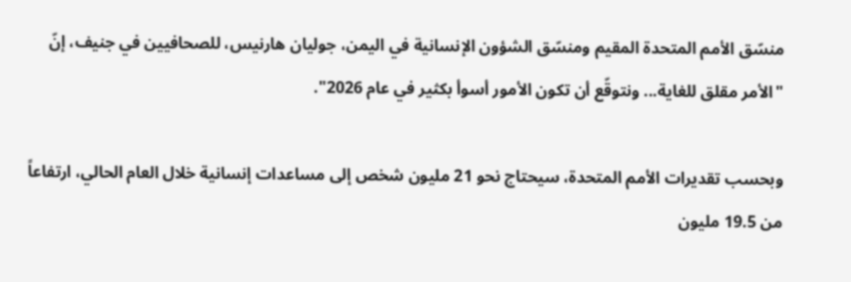منسّق الأمم المتحدة المقيم ومنسّق الشؤون الإنسانية في اليمن، جوليان هارنيس، للصحافيين في جنيف، إنّ "الأمر مقلق للغاية... ونتوقّع أن تكون الأمور أسوأ بكثير في عام 2026".

وبحسب تقديرات الأمم المتحدة، سيحتاج نحو 21 مليون شخص إلى مساعدات إنسانية خلال العام الحالي، ارتفاعاً من 19.5 مليون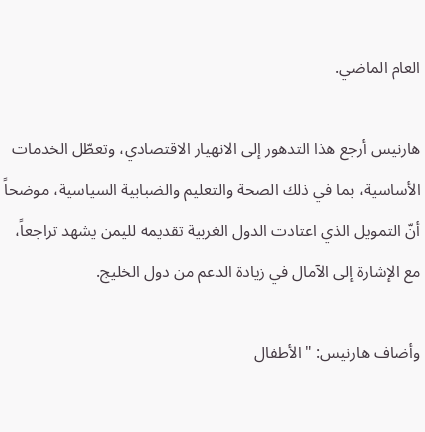العام الماضي.

هارنيس أرجع هذا التدهور إلى الانهيار الاقتصادي، وتعطّل الخدمات الأساسية، بما في ذلك الصحة والتعليم والضبابية السياسية، موضحاً أنّ التمويل الذي اعتادت الدول الغربية تقديمه لليمن يشهد تراجعاً، مع الإشارة إلى الآمال في زيادة الدعم من دول الخليج.

وأضاف هارنيس: "الأطفال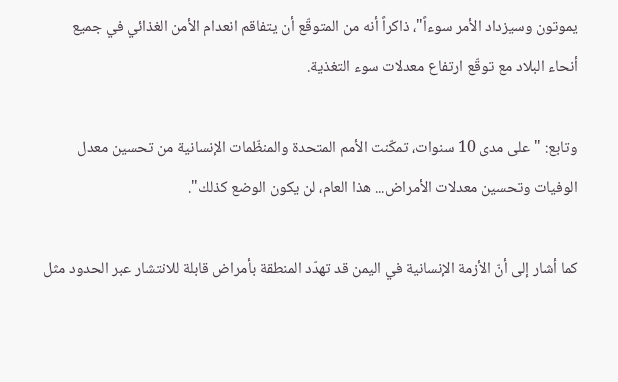يموتون وسيزداد الأمر سوءاً"، ذاكراً أنه من المتوقّع أن يتفاقم انعدام الأمن الغذائي في جميع أنحاء البلاد مع توقّع ارتفاع معدلات سوء التغذية.

وتابع: "على مدى ‌10 سنوات، تمكّنت الأمم المتحدة والمنظّمات الإنسانية من تحسين معدل الوفيات وتحسين معدلات الأمراض... هذا العام، ‌لن يكون الوضع كذلك".

كما أشار إلى أنّ الأزمة الإنسانية في اليمن قد تهدّد المنطقة بأمراض قابلة للانتشار عبر الحدود مثل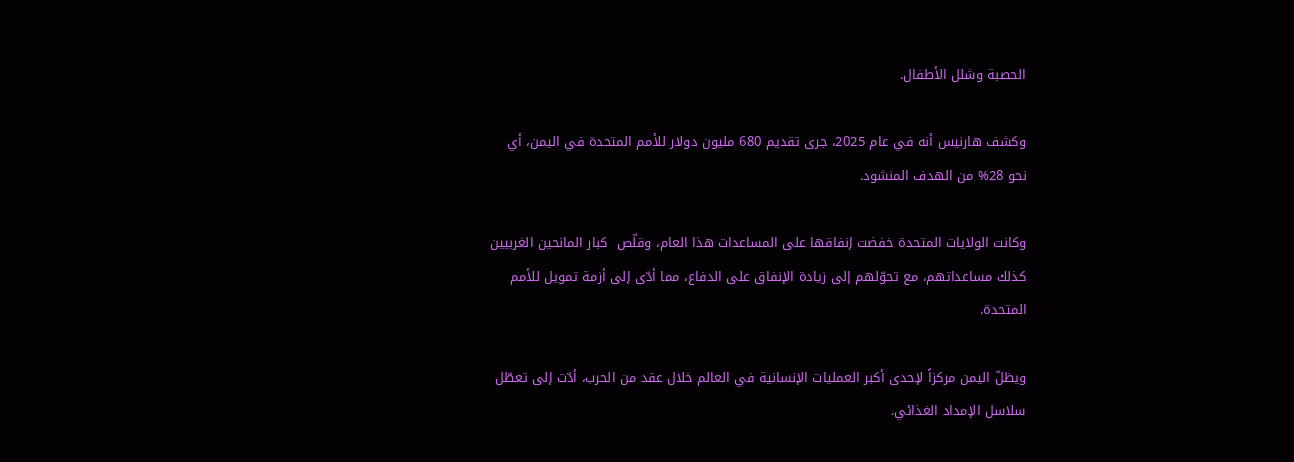الحصبة وشلل الأطفال.

وكشف هارنيس أنه في عام 2025، جرى تقديم 680 مليون دولار للأمم المتحدة في اليمن، أي نحو ‌28% من الهدف المنشود.

وكانت الولايات المتحدة خفضت إنفاقها على المساعدات هذا العام، وقلّص  كبار المانحين الغربيين كذلك مساعداتهم، ‌مع تحوّلهم إلى ‌زيادة الإنفاق على الدفاع، مما أدّى إلى أزمة تمويل للأمم المتحدة.

ويظلّ اليمن مركزاً لإحدى أكبر العمليات الإنسانية في العالم خلال عقد من الحرب، أدّت إلى تعطّل سلاسل الإمداد الغذائي.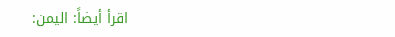اقرأ أيضاً: اليمن: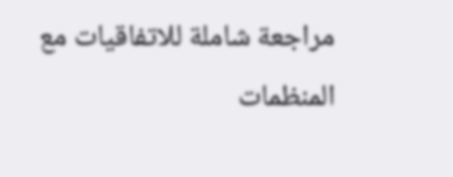مراجعة شاملة للاتفاقيات مع المنظمات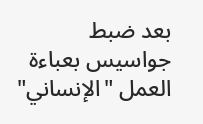بعد ضبط جواسيس بعباءة العمل "الإنساني"